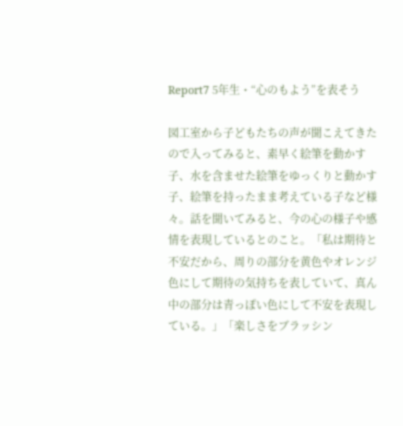Report7 5年生・“心のもよう”を表そう

図工室から子どもたちの声が聞こえてきたので入ってみると、素早く絵筆を動かす子、水を含ませた絵筆をゆっくりと動かす子、絵筆を持ったまま考えている子など様々。話を聞いてみると、今の心の様子や感情を表現しているとのこと。「私は期待と不安だから、周りの部分を黄色やオレンジ色にして期待の気持ちを表していて、真ん中の部分は青っぽい色にして不安を表現している。」「楽しさをブラッシン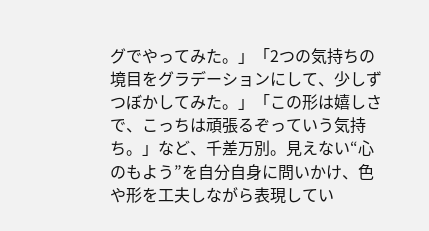グでやってみた。」「2つの気持ちの境目をグラデーションにして、少しずつぼかしてみた。」「この形は嬉しさで、こっちは頑張るぞっていう気持ち。」など、千差万別。見えない“心のもよう”を自分自身に問いかけ、色や形を工夫しながら表現してい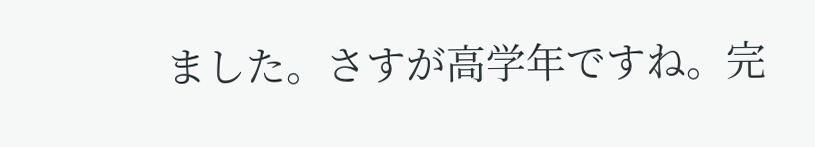ました。さすが高学年ですね。完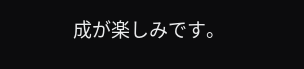成が楽しみです。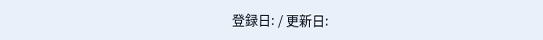登録日: / 更新日: